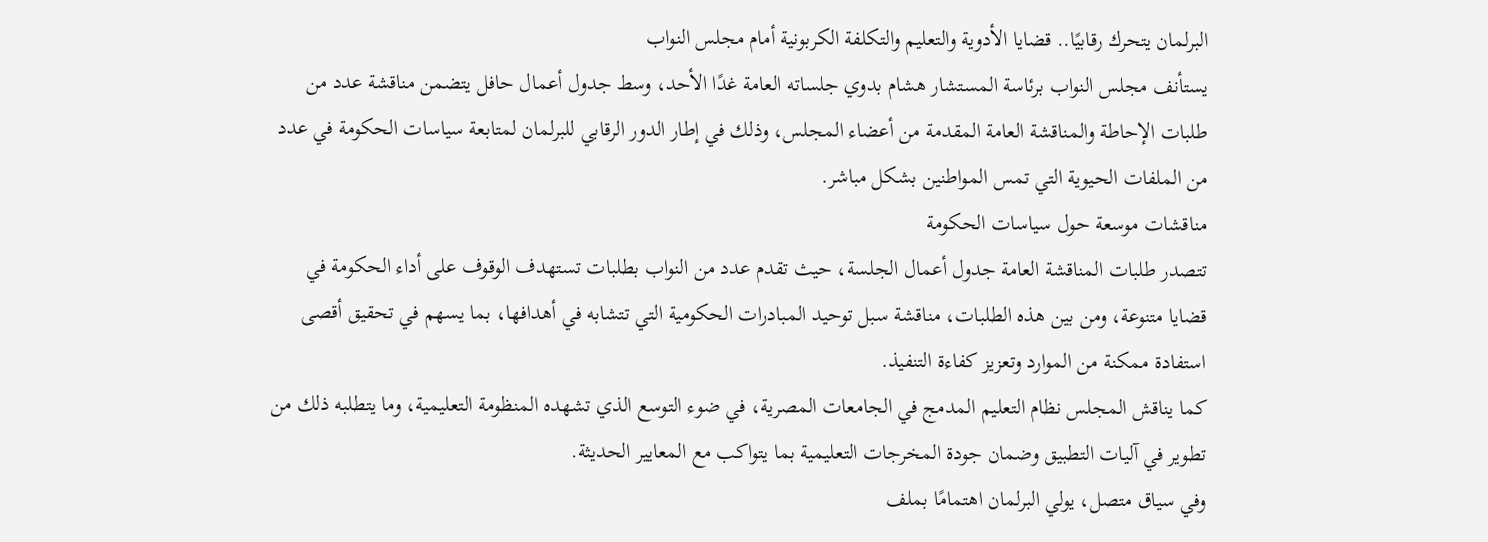البرلمان يتحرك رقابيًا.. قضايا الأدوية والتعليم والتكلفة الكربونية أمام مجلس النواب
يستأنف مجلس النواب برئاسة المستشار هشام بدوي جلساته العامة غدًا الأحد، وسط جدول أعمال حافل يتضمن مناقشة عدد من طلبات الإحاطة والمناقشة العامة المقدمة من أعضاء المجلس، وذلك في إطار الدور الرقابي للبرلمان لمتابعة سياسات الحكومة في عدد من الملفات الحيوية التي تمس المواطنين بشكل مباشر.
مناقشات موسعة حول سياسات الحكومة
تتصدر طلبات المناقشة العامة جدول أعمال الجلسة، حيث تقدم عدد من النواب بطلبات تستهدف الوقوف على أداء الحكومة في قضايا متنوعة، ومن بين هذه الطلبات، مناقشة سبل توحيد المبادرات الحكومية التي تتشابه في أهدافها، بما يسهم في تحقيق أقصى استفادة ممكنة من الموارد وتعزيز كفاءة التنفيذ.
كما يناقش المجلس نظام التعليم المدمج في الجامعات المصرية، في ضوء التوسع الذي تشهده المنظومة التعليمية، وما يتطلبه ذلك من تطوير في آليات التطبيق وضمان جودة المخرجات التعليمية بما يتواكب مع المعايير الحديثة.
وفي سياق متصل، يولي البرلمان اهتمامًا بملف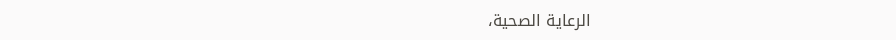الرعاية الصحية،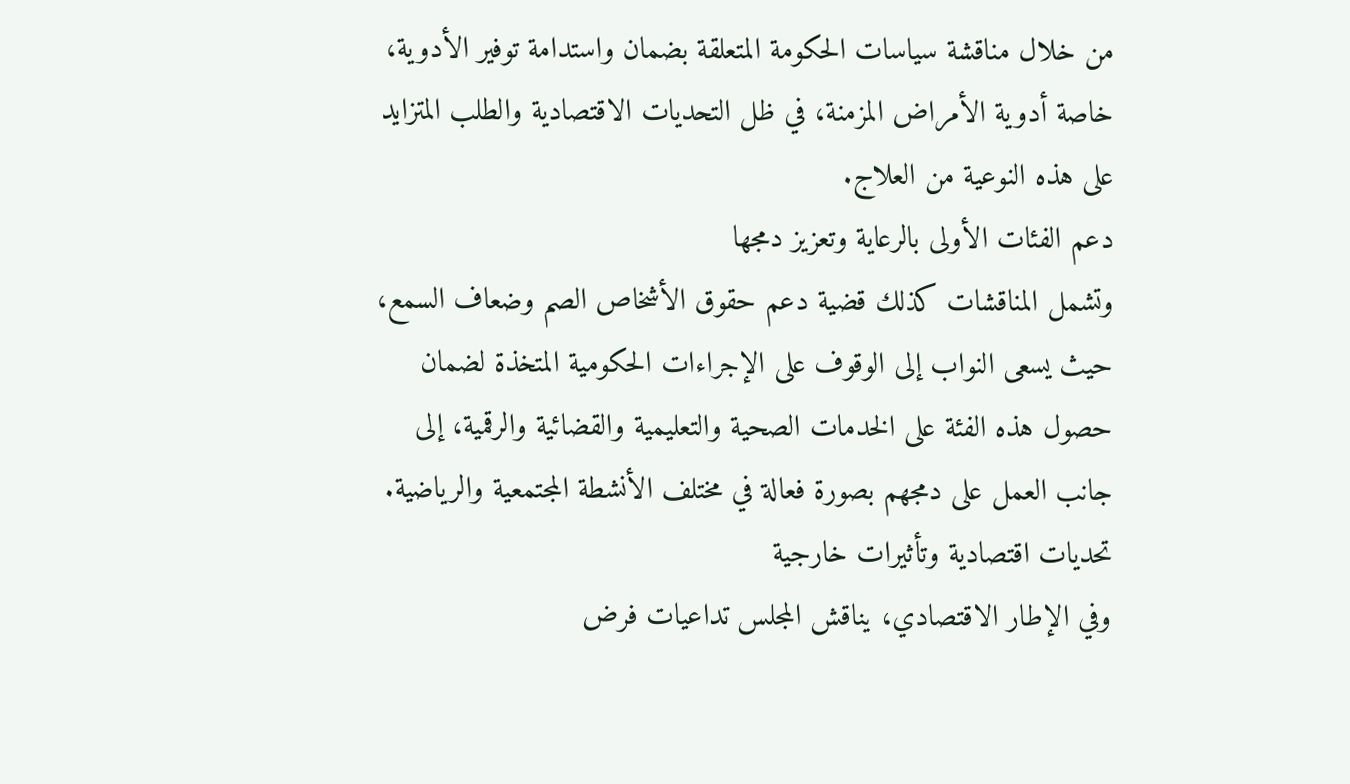من خلال مناقشة سياسات الحكومة المتعلقة بضمان واستدامة توفير الأدوية، خاصة أدوية الأمراض المزمنة، في ظل التحديات الاقتصادية والطلب المتزايد على هذه النوعية من العلاج.
دعم الفئات الأولى بالرعاية وتعزيز دمجها
وتشمل المناقشات كذلك قضية دعم حقوق الأشخاص الصم وضعاف السمع، حيث يسعى النواب إلى الوقوف على الإجراءات الحكومية المتخذة لضمان حصول هذه الفئة على الخدمات الصحية والتعليمية والقضائية والرقمية، إلى جانب العمل على دمجهم بصورة فعالة في مختلف الأنشطة المجتمعية والرياضية.
تحديات اقتصادية وتأثيرات خارجية
وفي الإطار الاقتصادي، يناقش المجلس تداعيات فرض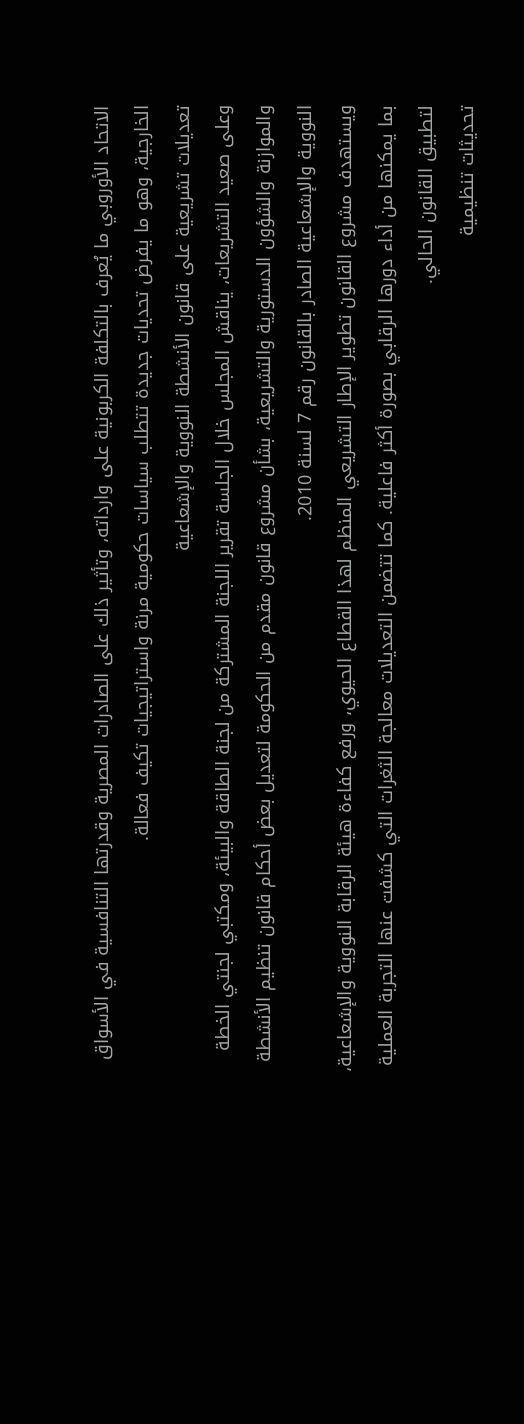الاتحاد الأوروبي ما يُعرف بالتكلفة الكربونية على وارداته، وتأثير ذلك على الصادرات المصرية وقدرتها التنافسية في الأسواق الخارجية، وهو ما يفرض تحديات جديدة تتطلب سياسات حكومية مرنة واستراتيجيات تكيف فعالة.
تعديلات تشريعية على قانون الأنشطة النووية والإشعاعية
وعلى صعيد التشريعات، يناقش المجلس خلال الجلسة تقرير اللجنة المشتركة من لجنة الطاقة والبيئة، ومكتبي لجنتي الخطة والموازنة والشؤون الدستورية والتشريعية، بشأن مشروع قانون مقدم من الحكومة لتعديل بعض أحكام قانون تنظيم الأنشطة النووية والإشعاعية الصادر بالقانون رقم 7 لسنة 2010.
ويستهدف مشروع القانون تطوير الإطار التشريعي المنظم لهذا القطاع الحيوي، ورفع كفاءة هيئة الرقابة النووية والإشعاعية، بما يمكنها من أداء دورها الرقابي بصورة أكثر فاعلية. كما تتضمن التعديلات معالجة الثغرات التي كشفت عنها التجربة العملية لتطبيق القانون الحالي.
تحديثات تنظيمية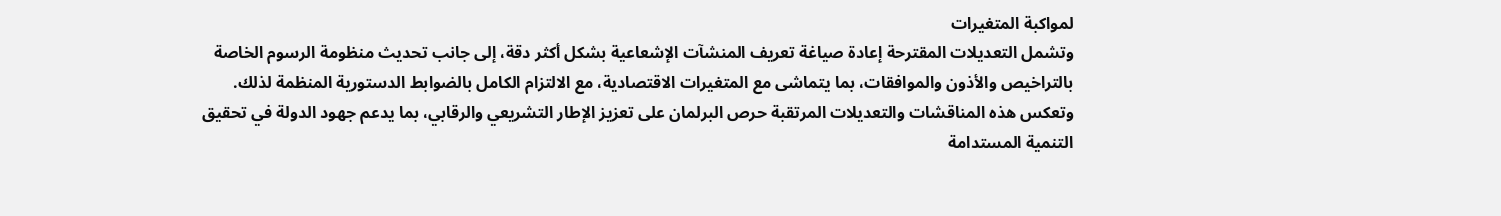لمواكبة المتغيرات
وتشمل التعديلات المقترحة إعادة صياغة تعريف المنشآت الإشعاعية بشكل أكثر دقة، إلى جانب تحديث منظومة الرسوم الخاصة بالتراخيص والأذون والموافقات، بما يتماشى مع المتغيرات الاقتصادية، مع الالتزام الكامل بالضوابط الدستورية المنظمة لذلك.
وتعكس هذه المناقشات والتعديلات المرتقبة حرص البرلمان على تعزيز الإطار التشريعي والرقابي، بما يدعم جهود الدولة في تحقيق التنمية المستدامة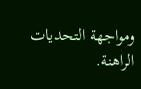ومواجهة التحديات الراهنة.